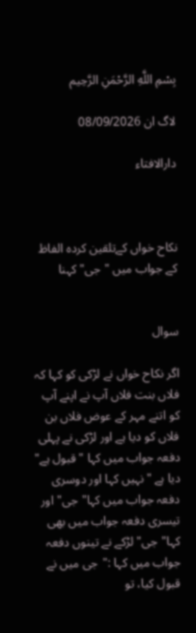بِسْمِ اللَّهِ الرَّحْمَنِ الرَّحِيم

لاگ ان 08/09/2026

دارالافتاء



نکاح خواں کےتلقین کردہ الفاظ کے جواب میں "جی" کہنا


سوال

اگر نکاح خواں نے لڑکی کو کہا کہ فلاں بنت فلاں آپ نے اپنے آپ کو اتنے مہر کے عوض فلاں بن فلاں کو دیا ہے اور لڑکی نے پہلی دفعہ جواب میں کہا "قبول ہے" دیا ہے "نہیں کہا اور دوسری دفعہ جواب میں کہا"جی" اور تیسری دفعہ جواب میں بھی کہا"جی" لڑکے نے تینوں دفعہ جواب میں کہا :"جی میں نے قبول کیا، تو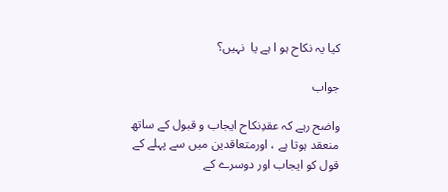کیا یہ نکاح ہو ا ہے یا  نہیں؟

جواب

واضح رہے کہ عقدِنکاح ایجاب و قبول کے ساتھ منعقد ہوتا ہے ، اورمتعاقدین میں سے پہلے کے قول کو ایجاب اور دوسرے کے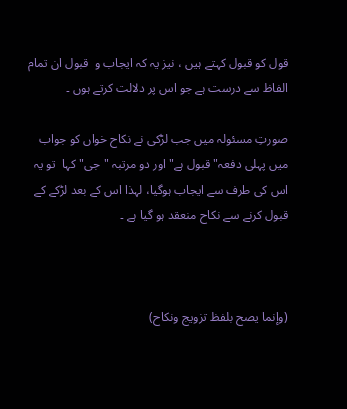قول کو قبول کہتے ہیں ، نیز یہ کہ ایجاب و  قبول ان تمام الفاظ سے درست ہے جو اس پر دلالت کرتے ہوں ۔

صورتِ مسئولہ میں جب لڑکی نے نکاح خواں کو جواب میں پہلی دفعہ"قبول ہے"اور دو مرتبہ "جی" کہا  تو یہ اس کی طرف سے ایجاب ہوگیا، لہذا اس کے بعد لڑکے کے  قبول کرنے سے نکاح منعقد ہو گیا ہے ۔



(وإنما يصح بلفظ تزويج ونكاح)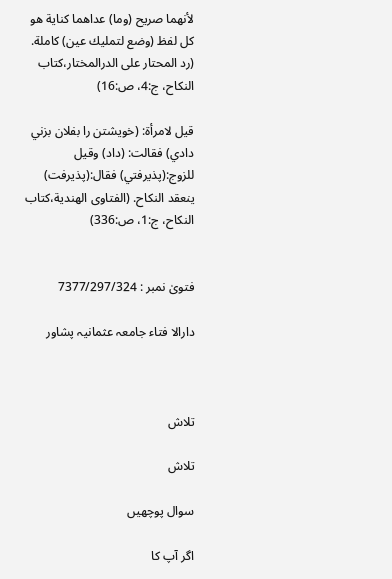لأنهما صريح (وما) عداهما كناية هو كل لفظ (وضع لتمليك عين) كاملة. (رد المحتار علی الدرالمختار،کتاب النکاح، ج:4، ص:16)

قيل لامرأة: (خويشتن را بفلان بزني دادي) فقالت: (داد) وقيل للزوج:(پذيرفتي) فقال:(پذيرفت) ينعقد النكاح. (الفتاوی الهندية،کتاب النکاح، ج:1، ص:336)


فتویٰ نمبر : 7377/297/324

دارالا فتاء جامعہ عثمانیہ پشاور



تلاش

تلاش

سوال پوچھیں

اگر آپ کا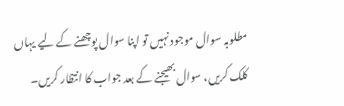مطلوبہ سوال موجود نہیں تو اپنا سوال پوچھنے کے لیے یہاں کلک کریں، سوال بھیجنے کے بعد جواب کا انتظار کریں۔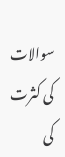سوالات کی کثرت کی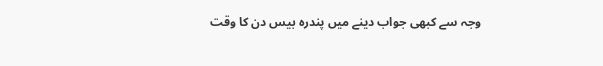وجہ سے کبھی جواب دینے میں پندرہ بیس دن کا وقت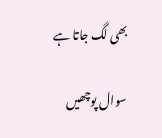بھی لگ جاتا ہے

سوال پوچھیں